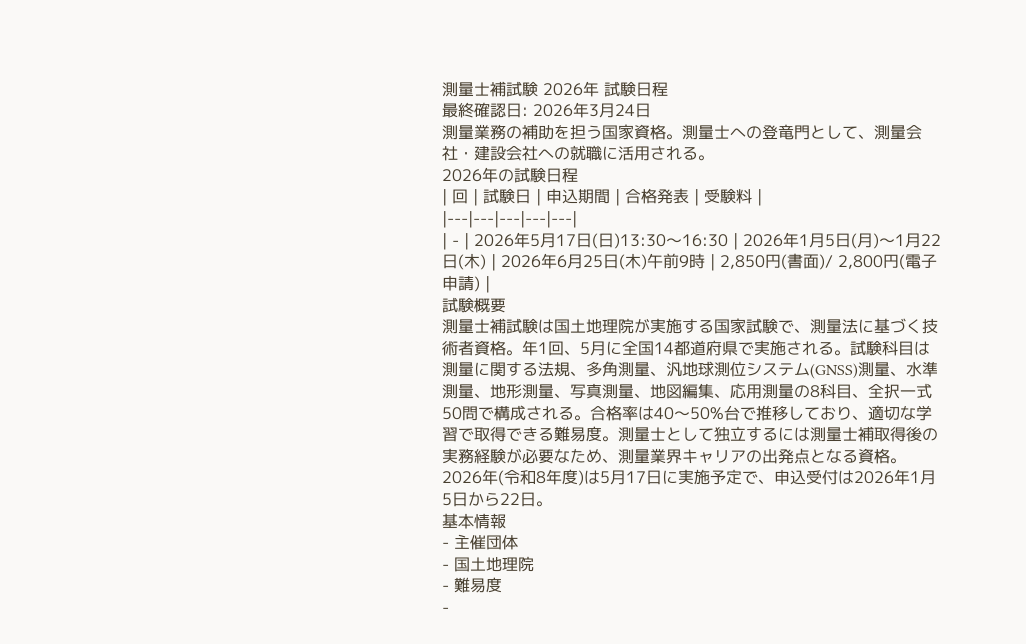測量士補試験 2026年 試験日程
最終確認日: 2026年3月24日
測量業務の補助を担う国家資格。測量士への登竜門として、測量会社・建設会社への就職に活用される。
2026年の試験日程
| 回 | 試験日 | 申込期間 | 合格発表 | 受験料 |
|---|---|---|---|---|
| - | 2026年5月17日(日)13:30〜16:30 | 2026年1月5日(月)〜1月22日(木) | 2026年6月25日(木)午前9時 | 2,850円(書面)/ 2,800円(電子申請) |
試験概要
測量士補試験は国土地理院が実施する国家試験で、測量法に基づく技術者資格。年1回、5月に全国14都道府県で実施される。試験科目は測量に関する法規、多角測量、汎地球測位システム(GNSS)測量、水準測量、地形測量、写真測量、地図編集、応用測量の8科目、全択一式50問で構成される。合格率は40〜50%台で推移しており、適切な学習で取得できる難易度。測量士として独立するには測量士補取得後の実務経験が必要なため、測量業界キャリアの出発点となる資格。2026年(令和8年度)は5月17日に実施予定で、申込受付は2026年1月5日から22日。
基本情報
- 主催団体
- 国土地理院
- 難易度
-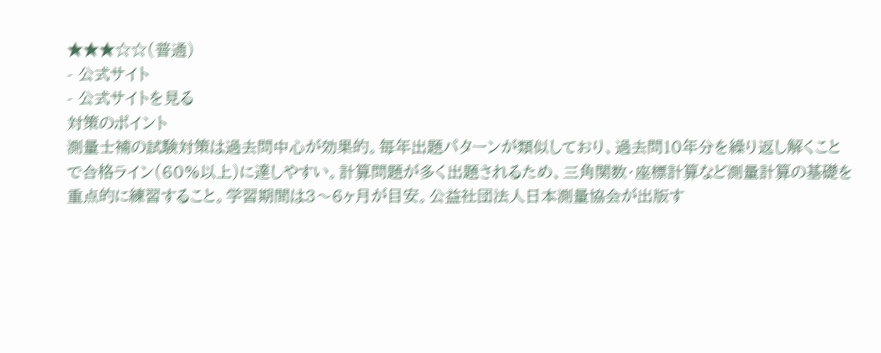★★★☆☆(普通)
- 公式サイト
- 公式サイトを見る
対策のポイント
測量士補の試験対策は過去問中心が効果的。毎年出題パターンが類似しており、過去問10年分を繰り返し解くことで合格ライン(60%以上)に達しやすい。計算問題が多く出題されるため、三角関数・座標計算など測量計算の基礎を重点的に練習すること。学習期間は3〜6ヶ月が目安。公益社団法人日本測量協会が出版す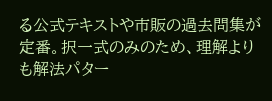る公式テキストや市販の過去問集が定番。択一式のみのため、理解よりも解法パター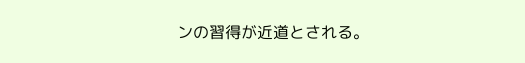ンの習得が近道とされる。